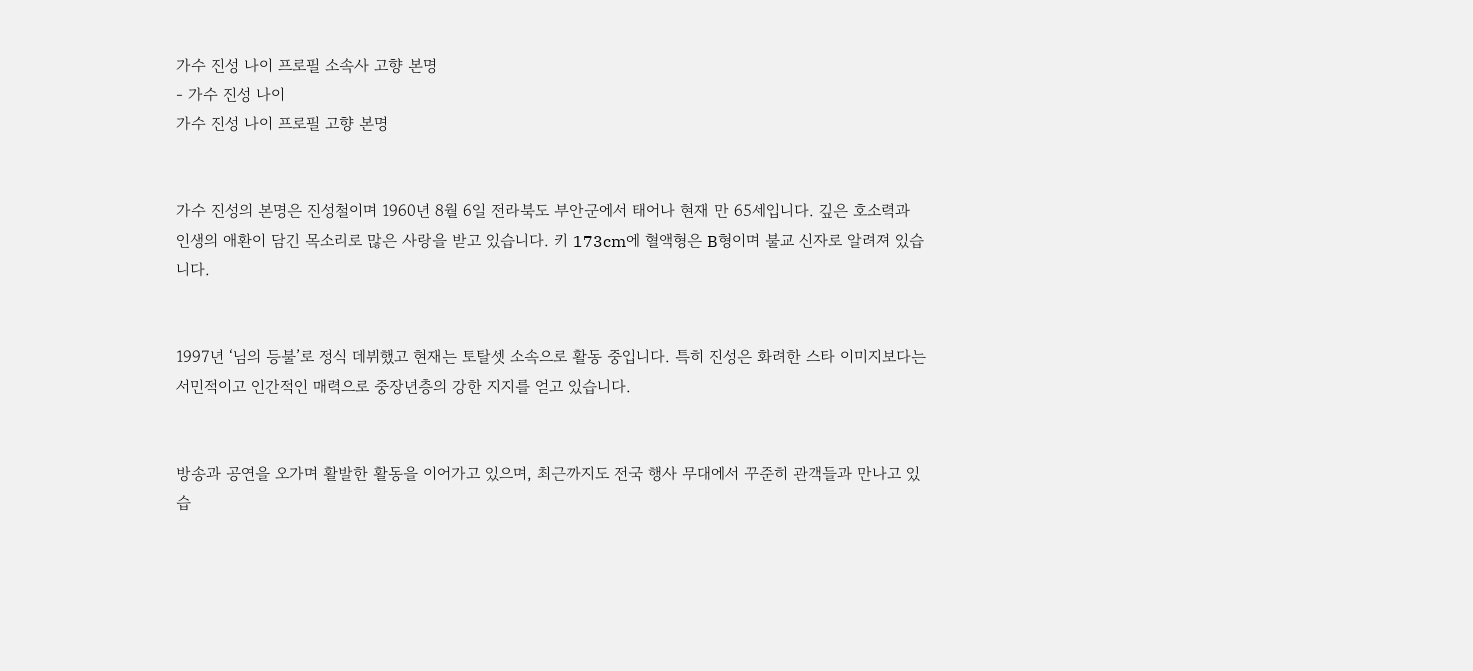가수 진성 나이 프로필 소속사 고향 본명
- 가수 진성 나이
가수 진성 나이 프로필 고향 본명


가수 진성의 본명은 진성철이며 1960년 8월 6일 전라북도 부안군에서 태어나 현재 만 65세입니다. 깊은 호소력과 인생의 애환이 담긴 목소리로 많은 사랑을 받고 있습니다. 키 173cm에 혈액형은 B형이며 불교 신자로 알려져 있습니다.


1997년 ‘님의 등불’로 정식 데뷔했고 현재는 토탈셋 소속으로 활동 중입니다. 특히 진성은 화려한 스타 이미지보다는 서민적이고 인간적인 매력으로 중장년층의 강한 지지를 얻고 있습니다.


방송과 공연을 오가며 활발한 활동을 이어가고 있으며, 최근까지도 전국 행사 무대에서 꾸준히 관객들과 만나고 있습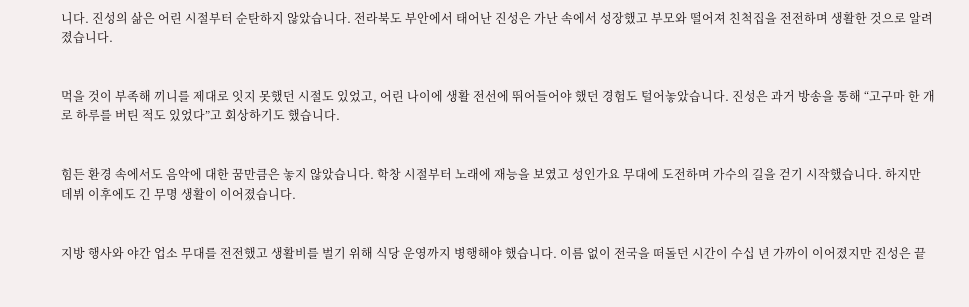니다. 진성의 삶은 어린 시절부터 순탄하지 않았습니다. 전라북도 부안에서 태어난 진성은 가난 속에서 성장했고 부모와 떨어져 친척집을 전전하며 생활한 것으로 알려졌습니다.


먹을 것이 부족해 끼니를 제대로 잇지 못했던 시절도 있었고, 어린 나이에 생활 전선에 뛰어들어야 했던 경험도 털어놓았습니다. 진성은 과거 방송을 통해 “고구마 한 개로 하루를 버틴 적도 있었다”고 회상하기도 했습니다.


힘든 환경 속에서도 음악에 대한 꿈만큼은 놓지 않았습니다. 학창 시절부터 노래에 재능을 보였고 성인가요 무대에 도전하며 가수의 길을 걷기 시작했습니다. 하지만 데뷔 이후에도 긴 무명 생활이 이어졌습니다.


지방 행사와 야간 업소 무대를 전전했고 생활비를 벌기 위해 식당 운영까지 병행해야 했습니다. 이름 없이 전국을 떠돌던 시간이 수십 년 가까이 이어졌지만 진성은 끝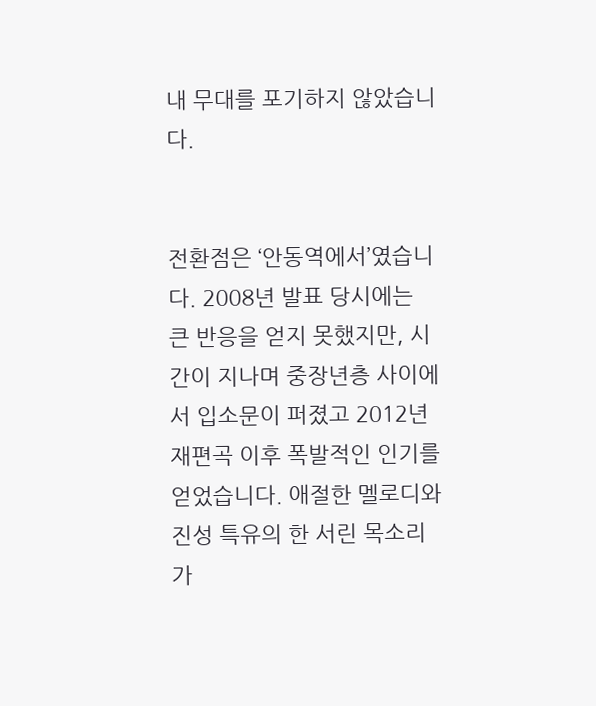내 무대를 포기하지 않았습니다.


전환점은 ‘안동역에서’였습니다. 2008년 발표 당시에는 큰 반응을 얻지 못했지만, 시간이 지나며 중장년층 사이에서 입소문이 퍼졌고 2012년 재편곡 이후 폭발적인 인기를 얻었습니다. 애절한 멜로디와 진성 특유의 한 서린 목소리가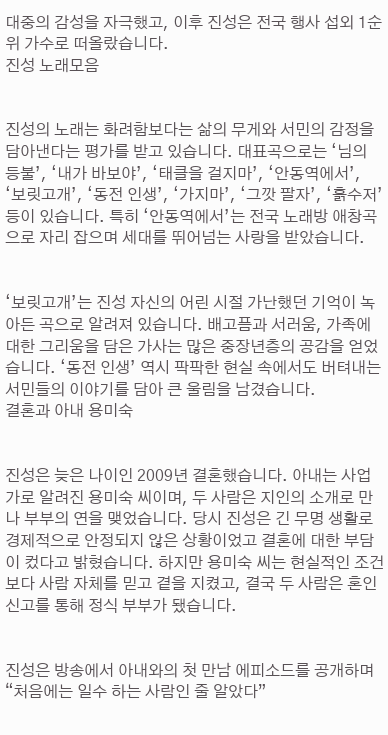대중의 감성을 자극했고, 이후 진성은 전국 행사 섭외 1순위 가수로 떠올랐습니다.
진성 노래모음


진성의 노래는 화려함보다는 삶의 무게와 서민의 감정을 담아낸다는 평가를 받고 있습니다. 대표곡으로는 ‘님의 등불’, ‘내가 바보야’, ‘태클을 걸지마’, ‘안동역에서’, ‘보릿고개’, ‘동전 인생’, ‘가지마’, ‘그깟 팔자’, ‘흙수저’ 등이 있습니다. 특히 ‘안동역에서’는 전국 노래방 애창곡으로 자리 잡으며 세대를 뛰어넘는 사랑을 받았습니다.


‘보릿고개’는 진성 자신의 어린 시절 가난했던 기억이 녹아든 곡으로 알려져 있습니다. 배고픔과 서러움, 가족에 대한 그리움을 담은 가사는 많은 중장년층의 공감을 얻었습니다. ‘동전 인생’ 역시 팍팍한 현실 속에서도 버텨내는 서민들의 이야기를 담아 큰 울림을 남겼습니다.
결혼과 아내 용미숙


진성은 늦은 나이인 2009년 결혼했습니다. 아내는 사업가로 알려진 용미숙 씨이며, 두 사람은 지인의 소개로 만나 부부의 연을 맺었습니다. 당시 진성은 긴 무명 생활로 경제적으로 안정되지 않은 상황이었고 결혼에 대한 부담이 컸다고 밝혔습니다. 하지만 용미숙 씨는 현실적인 조건보다 사람 자체를 믿고 곁을 지켰고, 결국 두 사람은 혼인신고를 통해 정식 부부가 됐습니다.


진성은 방송에서 아내와의 첫 만남 에피소드를 공개하며 “처음에는 일수 하는 사람인 줄 알았다”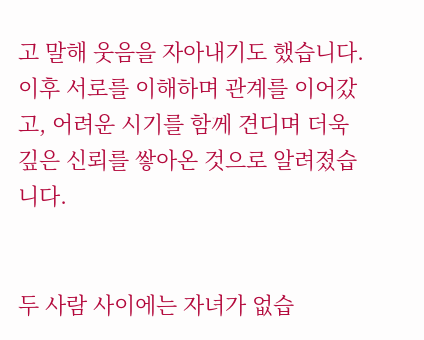고 말해 웃음을 자아내기도 했습니다. 이후 서로를 이해하며 관계를 이어갔고, 어려운 시기를 함께 견디며 더욱 깊은 신뢰를 쌓아온 것으로 알려졌습니다.


두 사람 사이에는 자녀가 없습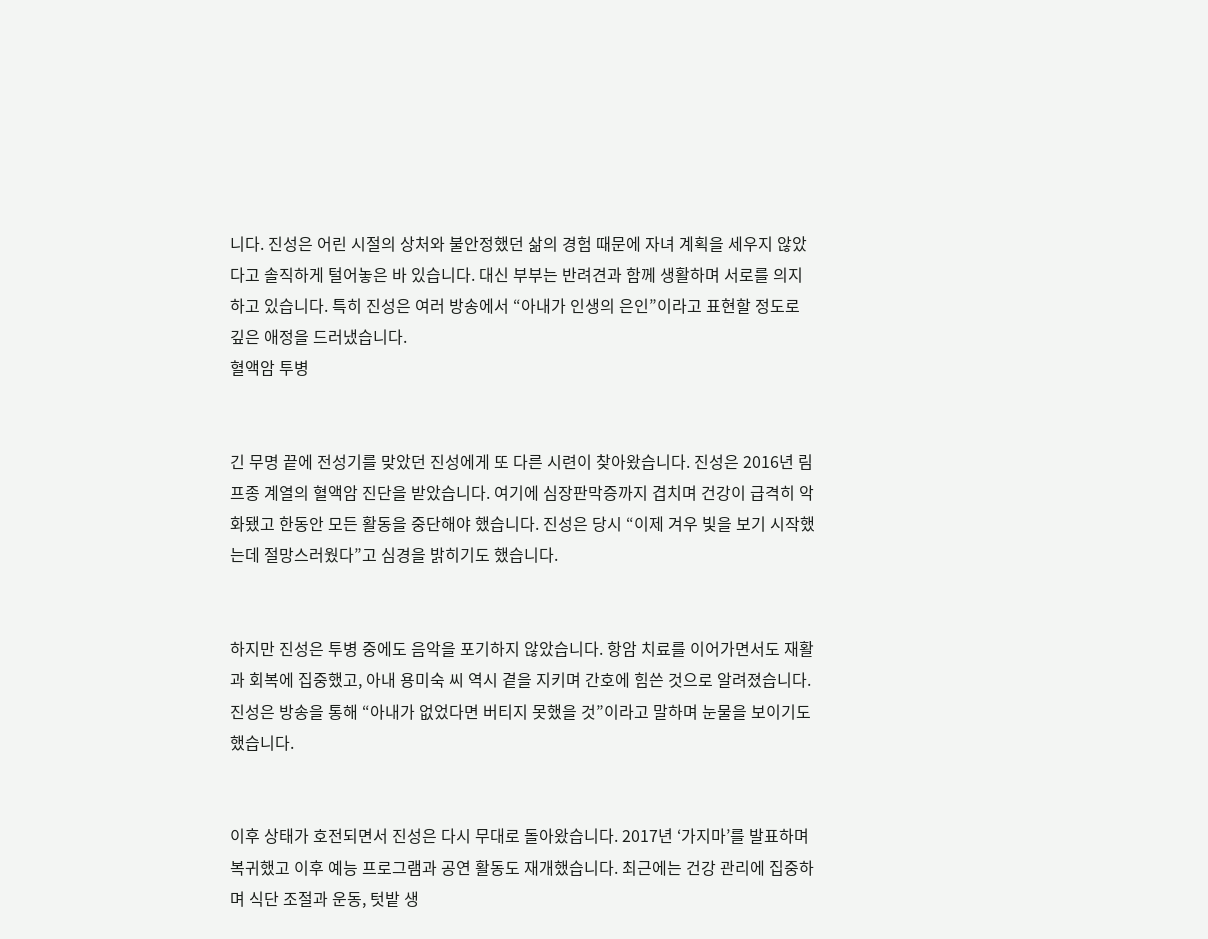니다. 진성은 어린 시절의 상처와 불안정했던 삶의 경험 때문에 자녀 계획을 세우지 않았다고 솔직하게 털어놓은 바 있습니다. 대신 부부는 반려견과 함께 생활하며 서로를 의지하고 있습니다. 특히 진성은 여러 방송에서 “아내가 인생의 은인”이라고 표현할 정도로 깊은 애정을 드러냈습니다.
혈액암 투병


긴 무명 끝에 전성기를 맞았던 진성에게 또 다른 시련이 찾아왔습니다. 진성은 2016년 림프종 계열의 혈액암 진단을 받았습니다. 여기에 심장판막증까지 겹치며 건강이 급격히 악화됐고 한동안 모든 활동을 중단해야 했습니다. 진성은 당시 “이제 겨우 빛을 보기 시작했는데 절망스러웠다”고 심경을 밝히기도 했습니다.


하지만 진성은 투병 중에도 음악을 포기하지 않았습니다. 항암 치료를 이어가면서도 재활과 회복에 집중했고, 아내 용미숙 씨 역시 곁을 지키며 간호에 힘쓴 것으로 알려졌습니다. 진성은 방송을 통해 “아내가 없었다면 버티지 못했을 것”이라고 말하며 눈물을 보이기도 했습니다.


이후 상태가 호전되면서 진성은 다시 무대로 돌아왔습니다. 2017년 ‘가지마’를 발표하며 복귀했고 이후 예능 프로그램과 공연 활동도 재개했습니다. 최근에는 건강 관리에 집중하며 식단 조절과 운동, 텃밭 생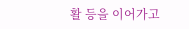활 등을 이어가고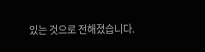있는 것으로 전해졌습니다.